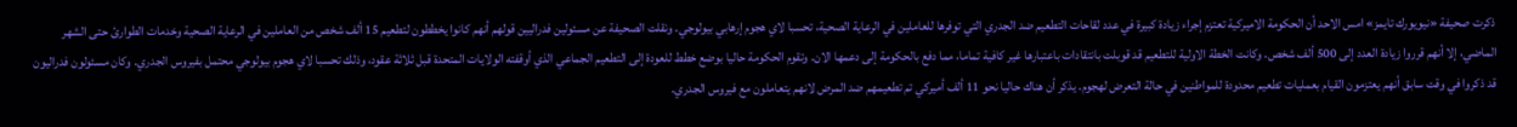ذكرت صحيفة «نيويورك تايمز» امس الاحد أن الحكومة الاميركية تعتزم إجراء زيادة كبيرة في عدد لقاحات التطعيم ضد الجدري التي توفرها للعاملين في الرعاية الصحية، تحسبا لاي هجوم إرهابي بيولوجي. ونقلت الصحيفة عن مسئولين فدراليين قولهم أنهم كانوا يخططون لتطعيم 15 ألف شخص من العاملين في الرعاية الصحية وخدمات الطوارئ حتى الشهر الماضي، إلا أنهم قرروا زيادة العدد إلى 500 ألف شخص. وكانت الخطة الاولية للتطعيم قد قوبلت بانتقادات باعتبارها غير كافية تماما، مما دفع بالحكومة إلى دعمها الان. وتقوم الحكومة حاليا بوضع خطط للعودة إلى التطعيم الجماعي الذي أوقفته الولايات المتحدة قبل ثلاثة عقود، وذلك تحسبا لاي هجوم بيولوجي محتمل بفيروس الجدري. وكان مسئولون فدراليون قد ذكروا في وقت سابق أنهم يعتزمون القيام بعمليات تطعيم محدودة للمواطنين في حالة التعرض لهجوم. يذكر أن هناك حاليا نحو 11 ألف أميركي تم تطعيمهم ضد المرض لانهم يتعاملون مع فيروس الجدري.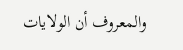والمعروف أن الولايات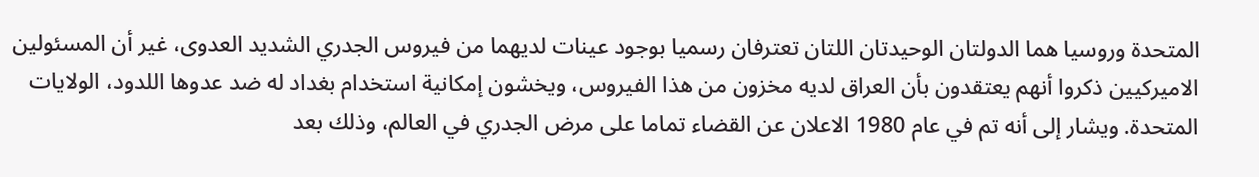المتحدة وروسيا هما الدولتان الوحيدتان اللتان تعترفان رسميا بوجود عينات لديهما من فيروس الجدري الشديد العدوى، غير أن المسئولين الاميركيين ذكروا أنهم يعتقدون بأن العراق لديه مخزون من هذا الفيروس، ويخشون إمكانية استخدام بغداد له ضد عدوها اللدود، الولايات المتحدة. ويشار إلى أنه تم في عام 1980 الاعلان عن القضاء تماما على مرض الجدري في العالم، وذلك بعد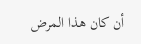أن كان هذا المرض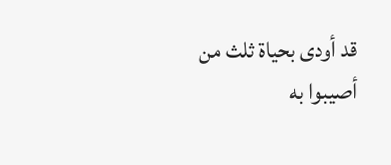قد أودى بحياة ثلث من أصيبوا به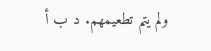ولم يتم تطعيمهم. د ب أ